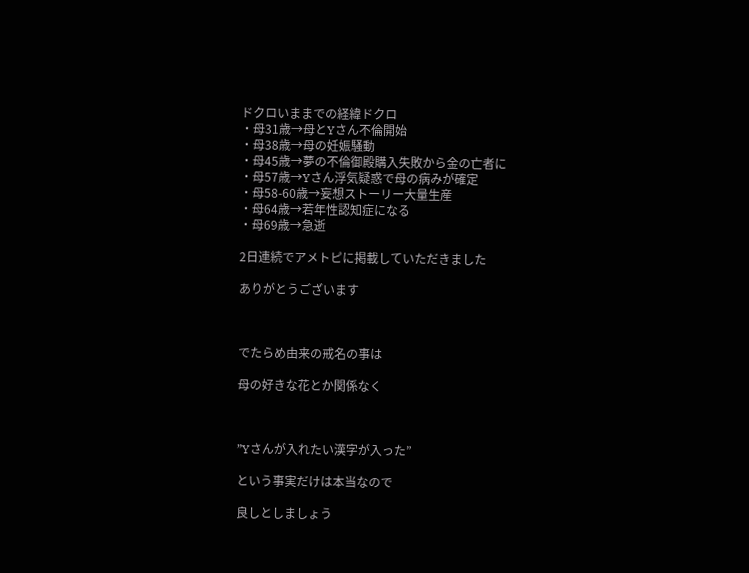ドクロいままでの経緯ドクロ
・母31歳→母とYさん不倫開始
・母38歳→母の妊娠騒動
・母45歳→夢の不倫御殿購入失敗から金の亡者に
・母57歳→Yさん浮気疑惑で母の病みが確定
・母58-60歳→妄想ストーリー大量生産
・母64歳→若年性認知症になる
・母69歳→急逝

2日連続でアメトピに掲載していただきました

ありがとうございます



でたらめ由来の戒名の事は

母の好きな花とか関係なく



”Yさんが入れたい漢字が入った”

という事実だけは本当なので

良しとしましょう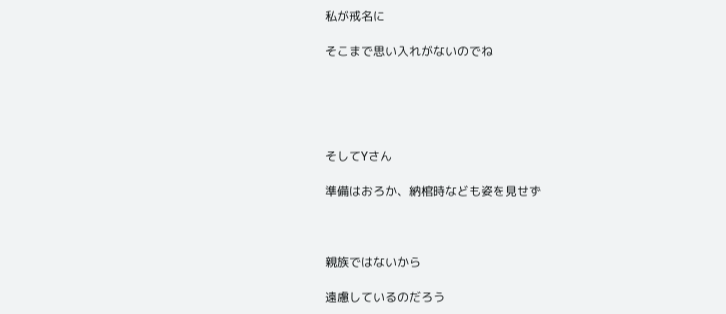私が戒名に

そこまで思い入れがないのでね





そしてYさん

準備はおろか、納棺時なども姿を見せず



親族ではないから

遠慮しているのだろう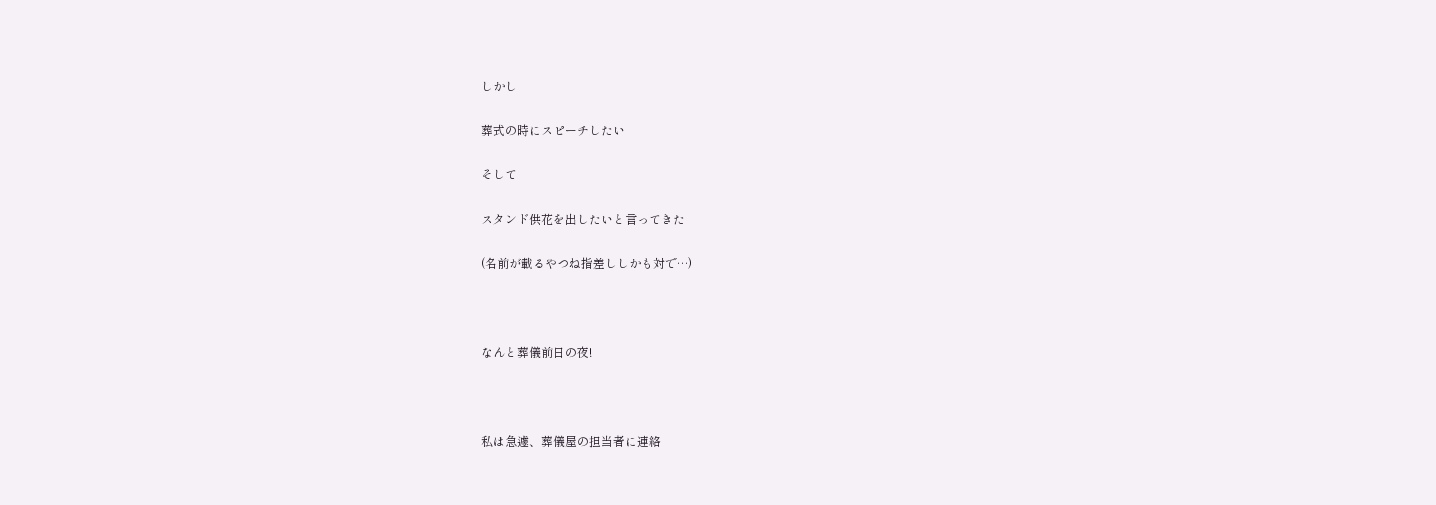しかし

葬式の時にスピーチしたい

そして

スタンド供花を出したいと言ってきた

(名前が載るやつね指差ししかも対で…)



なんと葬儀前日の夜!



私は急遽、葬儀屋の担当者に連絡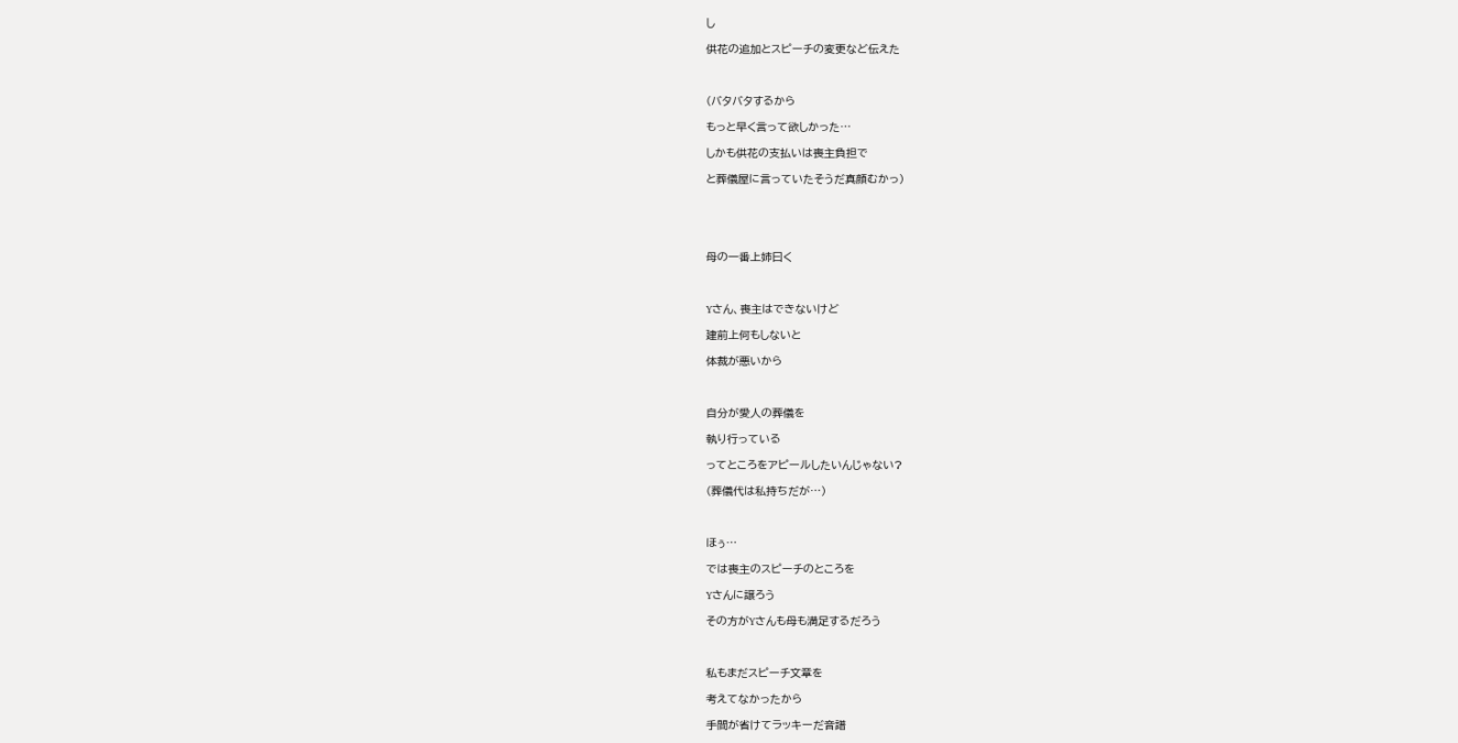し

供花の追加とスピーチの変更など伝えた



(バタバタするから

もっと早く言って欲しかった…

しかも供花の支払いは喪主負担で

と葬儀屋に言っていたそうだ真顔むかっ)





母の一番上姉曰く



Yさん、喪主はできないけど

建前上何もしないと

体裁が悪いから



自分が愛人の葬儀を

執り行っている

ってところをアピールしたいんじゃない?

(葬儀代は私持ちだが…)



ほぅ…

では喪主のスピーチのところを

Yさんに譲ろう

その方がYさんも母も満足するだろう



私もまだスピーチ文章を

考えてなかったから

手間が省けてラッキーだ音譜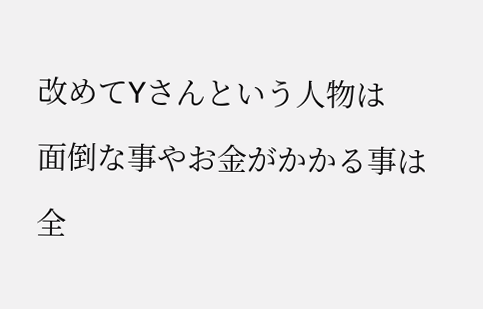改めてYさんという人物は

面倒な事やお金がかかる事は

全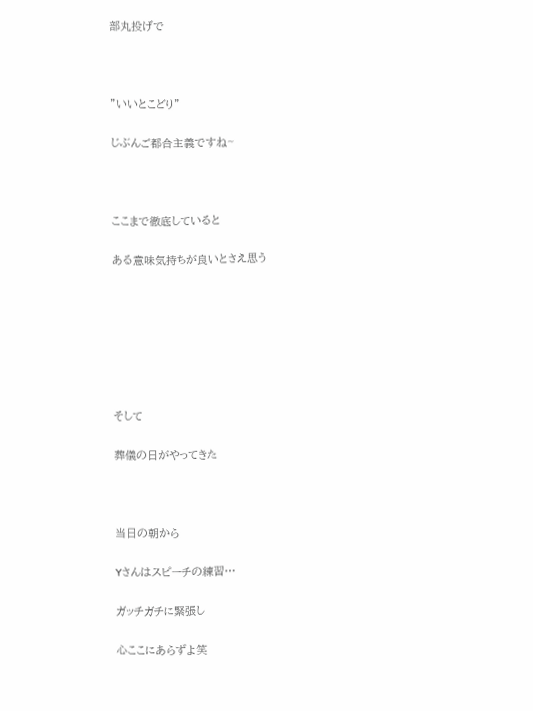部丸投げで



”いいとこどり”

じぶんご都合主義ですね~



ここまで徹底していると

ある意味気持ちが良いとさえ思う







そして

葬儀の日がやってきた



当日の朝から

Yさんはスピーチの練習…

ガッチガチに緊張し

心ここにあらずよ笑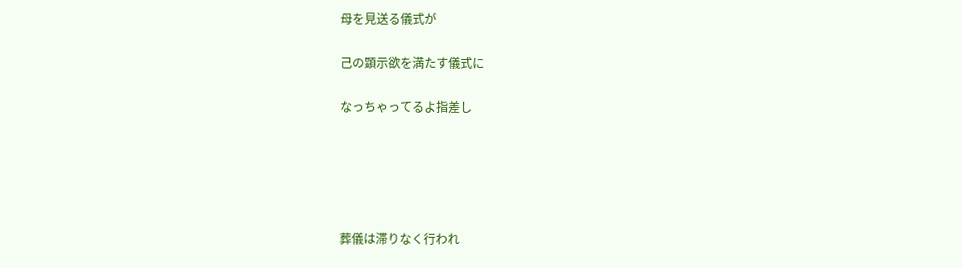母を見送る儀式が

己の顕示欲を満たす儀式に

なっちゃってるよ指差し





葬儀は滞りなく行われ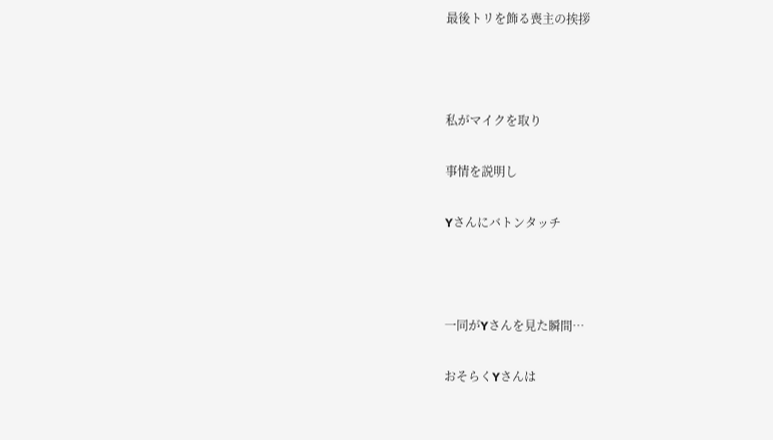最後トリを飾る喪主の挨拶



私がマイクを取り

事情を説明し

Yさんにバトンタッチ



一同がYさんを見た瞬間…

おそらくYさんは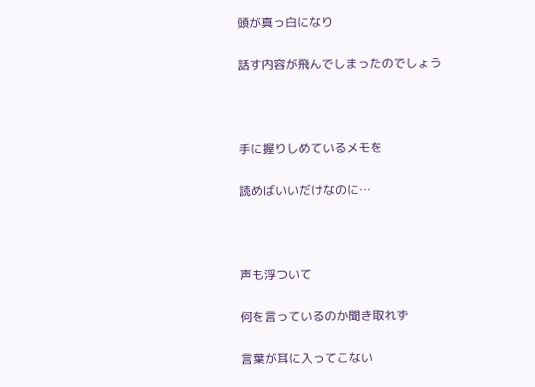頭が真っ白になり

話す内容が飛んでしまったのでしょう



手に握りしめているメモを

読めばいいだけなのに…



声も浮ついて

何を言っているのか聞き取れず

言葉が耳に入ってこない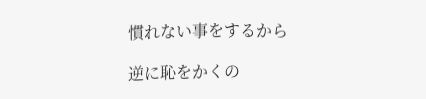慣れない事をするから

逆に恥をかくの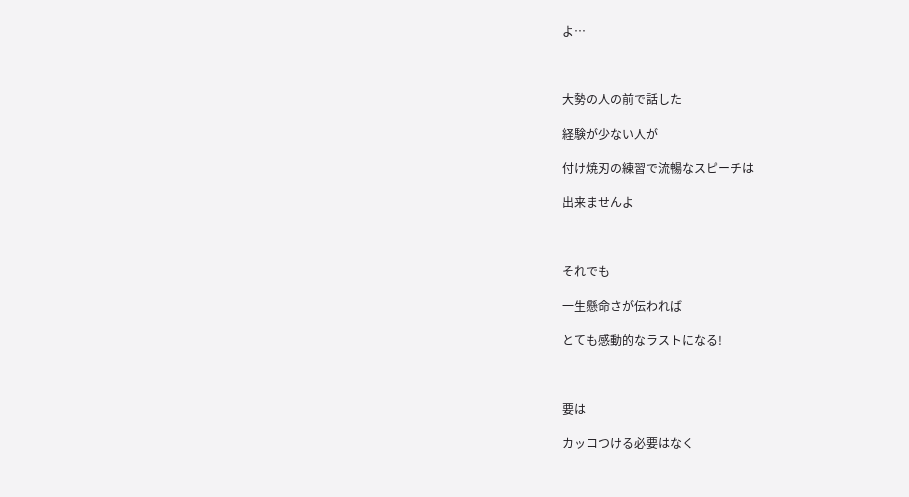よ…



大勢の人の前で話した

経験が少ない人が

付け焼刃の練習で流暢なスピーチは

出来ませんよ



それでも

一生懸命さが伝われば

とても感動的なラストになる!



要は

カッコつける必要はなく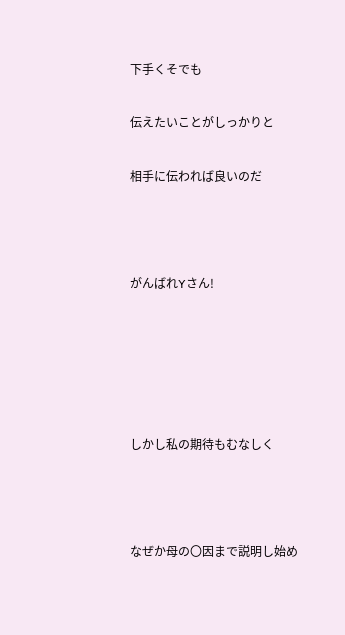下手くそでも

伝えたいことがしっかりと

相手に伝われば良いのだ



がんばれYさん!





しかし私の期待もむなしく



なぜか母の〇因まで説明し始め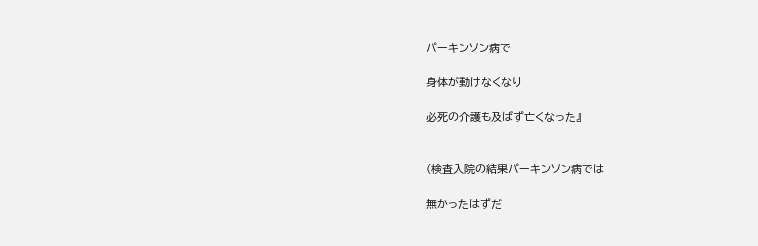パーキンソン病で

身体が動けなくなり

必死の介護も及ばず亡くなった』


(検査入院の結果パーキンソン病では

無かったはずだ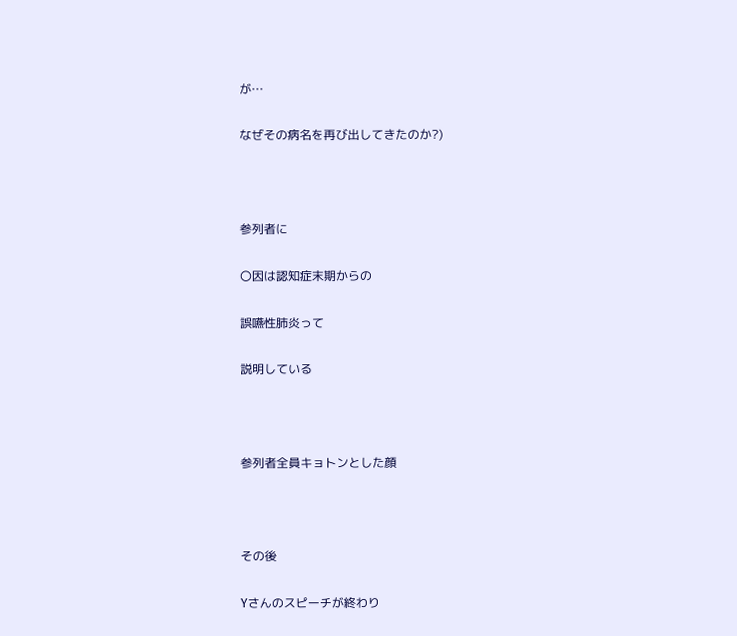が…

なぜその病名を再び出してきたのか?)



参列者に

〇因は認知症末期からの

誤嚥性肺炎って

説明している



参列者全員キョトンとした顔



その後

Yさんのスピーチが終わり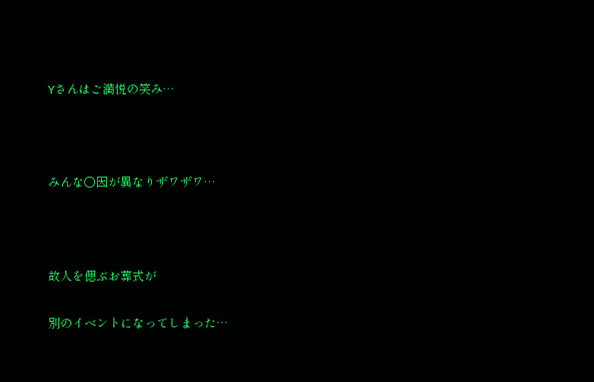Yさんはご満悦の笑み…



みんな〇因が異なりザワザワ…



故人を偲ぶお葬式が

別のイベントになってしまった…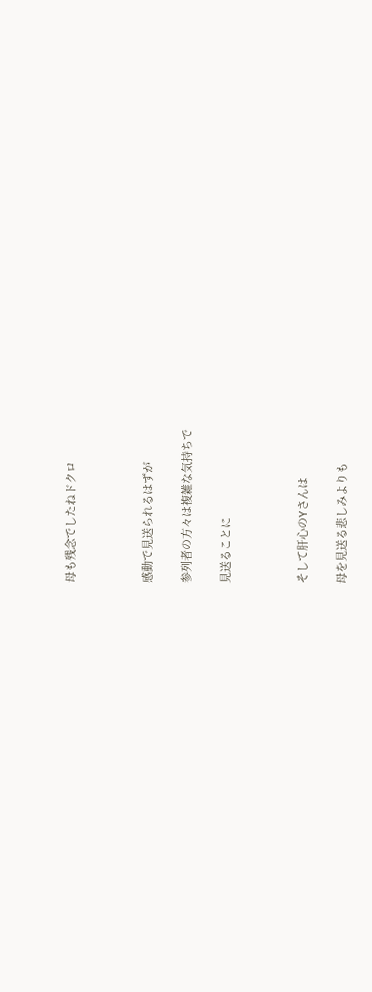母も残念でしたねドクロ



感動で見送られるはずが

参列者の方々は複雑な気持ちで

見送ることに



そして肝心のYさんは

母を見送る悲しみよりも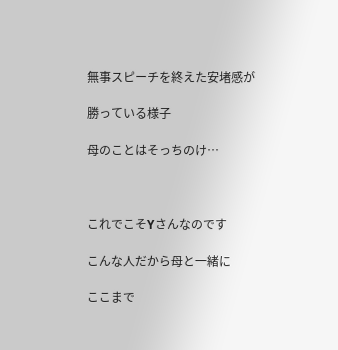無事スピーチを終えた安堵感が

勝っている様子

母のことはそっちのけ…



これでこそYさんなのです

こんな人だから母と一緒に

ここまで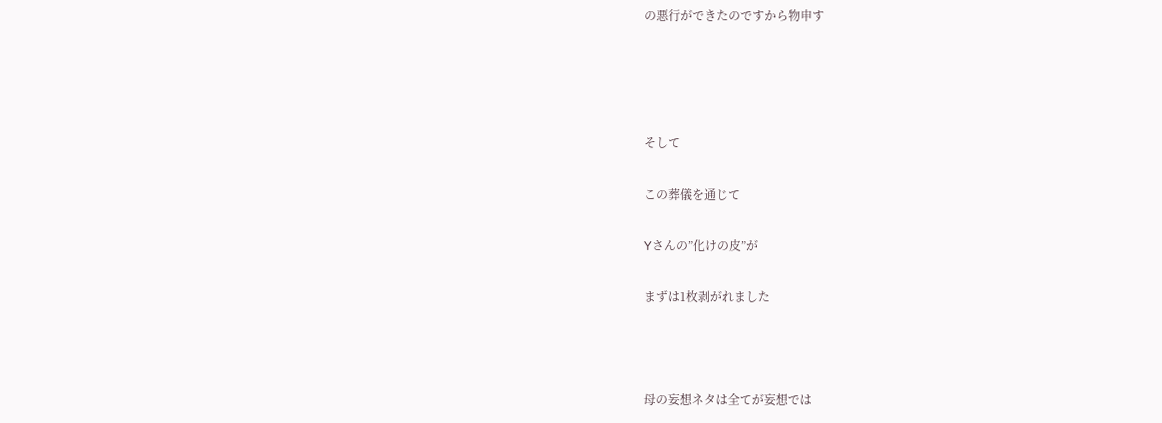の悪行ができたのですから物申す




そして

この葬儀を通じて

Yさんの”化けの皮”が

まずは1枚剥がれました



母の妄想ネタは全てが妄想では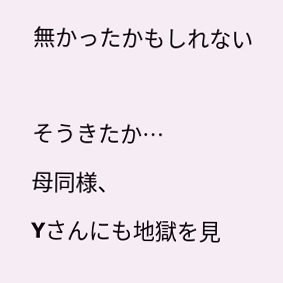無かったかもしれない



そうきたか…

母同様、

Yさんにも地獄を見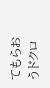てもらおうドクロ